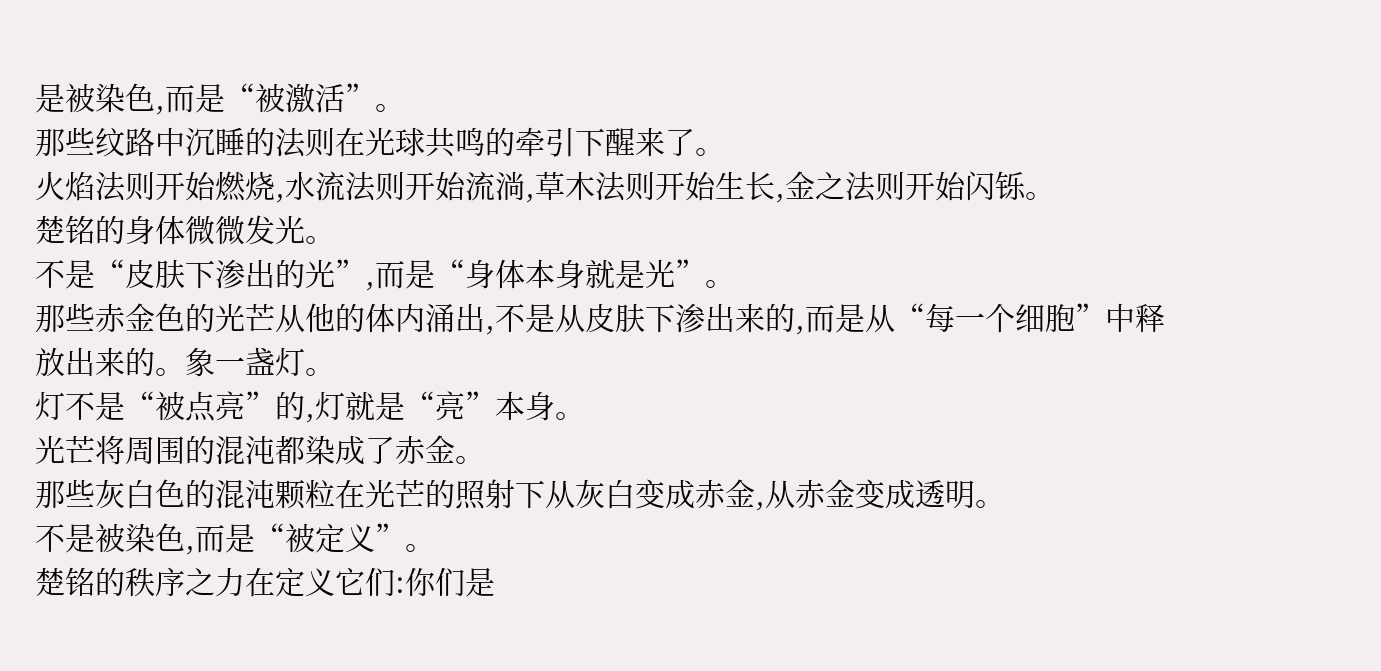是被染色,而是“被激活”。
那些纹路中沉睡的法则在光球共鸣的牵引下醒来了。
火焰法则开始燃烧,水流法则开始流淌,草木法则开始生长,金之法则开始闪铄。
楚铭的身体微微发光。
不是“皮肤下渗出的光”,而是“身体本身就是光”。
那些赤金色的光芒从他的体内涌出,不是从皮肤下渗出来的,而是从“每一个细胞”中释放出来的。象一盏灯。
灯不是“被点亮”的,灯就是“亮”本身。
光芒将周围的混沌都染成了赤金。
那些灰白色的混沌颗粒在光芒的照射下从灰白变成赤金,从赤金变成透明。
不是被染色,而是“被定义”。
楚铭的秩序之力在定义它们:你们是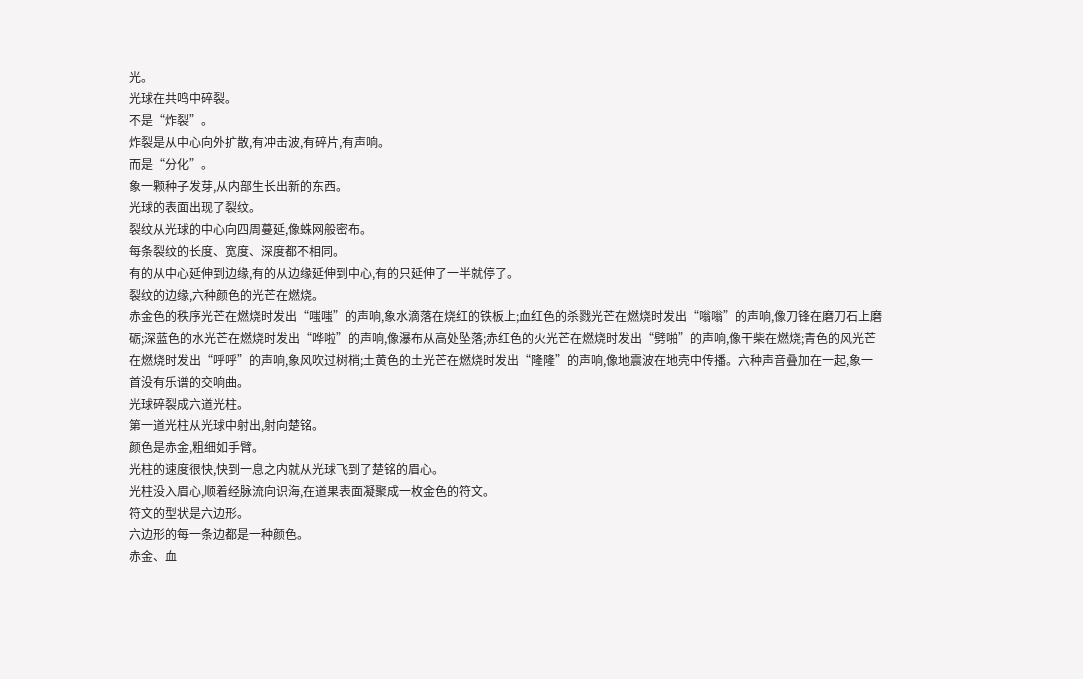光。
光球在共鸣中碎裂。
不是“炸裂”。
炸裂是从中心向外扩散,有冲击波,有碎片,有声响。
而是“分化”。
象一颗种子发芽,从内部生长出新的东西。
光球的表面出现了裂纹。
裂纹从光球的中心向四周蔓延,像蛛网般密布。
每条裂纹的长度、宽度、深度都不相同。
有的从中心延伸到边缘,有的从边缘延伸到中心,有的只延伸了一半就停了。
裂纹的边缘,六种颜色的光芒在燃烧。
赤金色的秩序光芒在燃烧时发出“嗤嗤”的声响,象水滴落在烧红的铁板上;血红色的杀戮光芒在燃烧时发出“嗡嗡”的声响,像刀锋在磨刀石上磨砺;深蓝色的水光芒在燃烧时发出“哗啦”的声响,像瀑布从高处坠落;赤红色的火光芒在燃烧时发出“劈啪”的声响,像干柴在燃烧;青色的风光芒在燃烧时发出“呼呼”的声响,象风吹过树梢;土黄色的土光芒在燃烧时发出“隆隆”的声响,像地震波在地壳中传播。六种声音叠加在一起,象一首没有乐谱的交响曲。
光球碎裂成六道光柱。
第一道光柱从光球中射出,射向楚铭。
颜色是赤金,粗细如手臂。
光柱的速度很快,快到一息之内就从光球飞到了楚铭的眉心。
光柱没入眉心,顺着经脉流向识海,在道果表面凝聚成一枚金色的符文。
符文的型状是六边形。
六边形的每一条边都是一种颜色。
赤金、血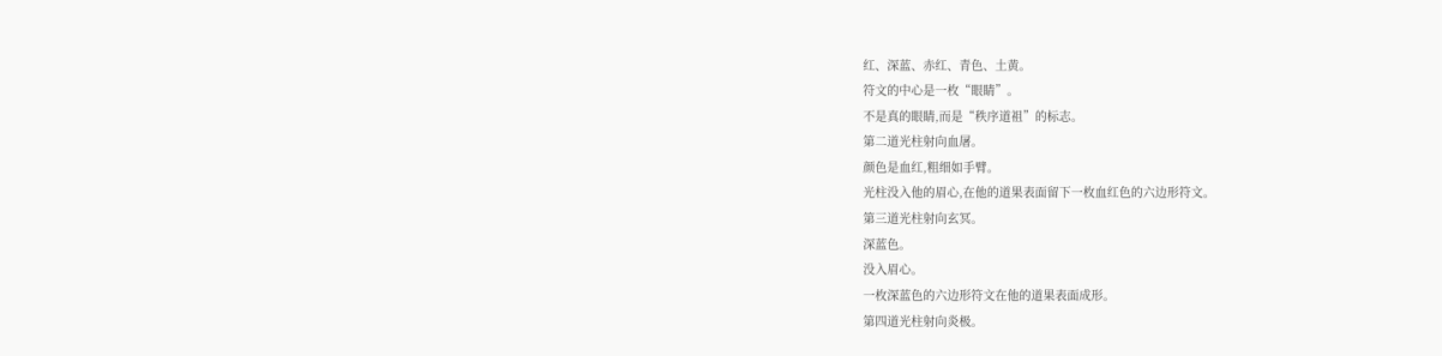红、深蓝、赤红、青色、土黄。
符文的中心是一枚“眼睛”。
不是真的眼睛,而是“秩序道祖”的标志。
第二道光柱射向血屠。
颜色是血红,粗细如手臂。
光柱没入他的眉心,在他的道果表面留下一枚血红色的六边形符文。
第三道光柱射向玄冥。
深蓝色。
没入眉心。
一枚深蓝色的六边形符文在他的道果表面成形。
第四道光柱射向炎极。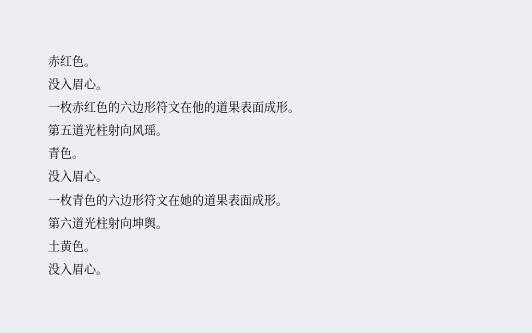赤红色。
没入眉心。
一枚赤红色的六边形符文在他的道果表面成形。
第五道光柱射向风瑶。
青色。
没入眉心。
一枚青色的六边形符文在她的道果表面成形。
第六道光柱射向坤舆。
土黄色。
没入眉心。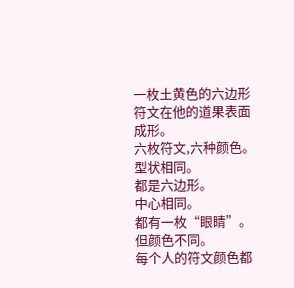一枚土黄色的六边形符文在他的道果表面成形。
六枚符文,六种颜色。
型状相同。
都是六边形。
中心相同。
都有一枚“眼睛”。
但颜色不同。
每个人的符文颜色都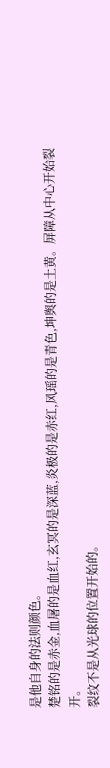是他自身的法则颜色。
楚铭的是赤金,血屠的是血红,玄冥的是深蓝,炎极的是赤红,风瑶的是青色,坤舆的是土黄。屏障从中心开始裂开。
裂纹不是从光球的位置开始的。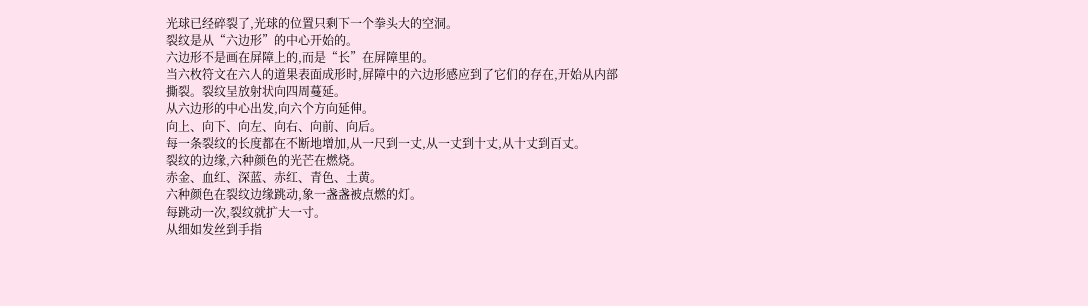光球已经碎裂了,光球的位置只剩下一个拳头大的空洞。
裂纹是从“六边形”的中心开始的。
六边形不是画在屏障上的,而是“长”在屏障里的。
当六枚符文在六人的道果表面成形时,屏障中的六边形感应到了它们的存在,开始从内部撕裂。裂纹呈放射状向四周蔓延。
从六边形的中心出发,向六个方向延伸。
向上、向下、向左、向右、向前、向后。
每一条裂纹的长度都在不断地增加,从一尺到一丈,从一丈到十丈,从十丈到百丈。
裂纹的边缘,六种颜色的光芒在燃烧。
赤金、血红、深蓝、赤红、青色、土黄。
六种颜色在裂纹边缘跳动,象一盏盏被点燃的灯。
每跳动一次,裂纹就扩大一寸。
从细如发丝到手指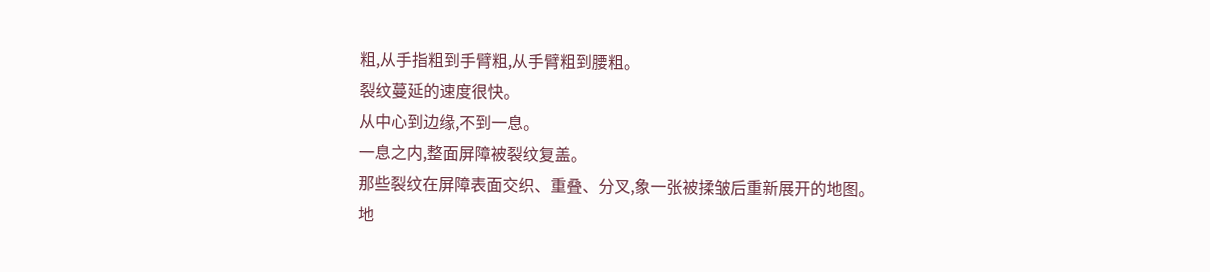粗,从手指粗到手臂粗,从手臂粗到腰粗。
裂纹蔓延的速度很快。
从中心到边缘,不到一息。
一息之内,整面屏障被裂纹复盖。
那些裂纹在屏障表面交织、重叠、分叉,象一张被揉皱后重新展开的地图。
地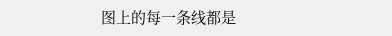图上的每一条线都是